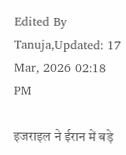Edited By Tanuja,Updated: 17 Mar, 2026 02:18 PM

इजराइल ने ईरान में बड़े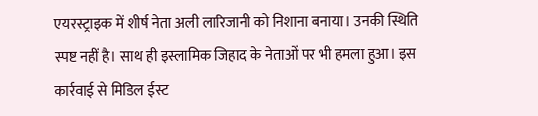एयरस्ट्राइक में शीर्ष नेता अली लारिजानी को निशाना बनाया। उनकी स्थिति स्पष्ट नहीं है। साथ ही इस्लामिक जिहाद के नेताओं पर भी हमला हुआ। इस कार्रवाई से मिडिल ईस्ट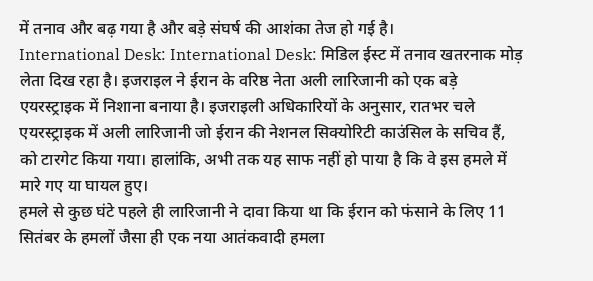में तनाव और बढ़ गया है और बड़े संघर्ष की आशंका तेज हो गई है।
International Desk: International Desk: मिडिल ईस्ट में तनाव खतरनाक मोड़ लेता दिख रहा है। इजराइल ने ईरान के वरिष्ठ नेता अली लारिजानी को एक बड़े एयरस्ट्राइक में निशाना बनाया है। इजराइली अधिकारियों के अनुसार, रातभर चले एयरस्ट्राइक में अली लारिजानी जो ईरान की नेशनल सिक्योरिटी काउंसिल के सचिव हैं, को टारगेट किया गया। हालांकि, अभी तक यह साफ नहीं हो पाया है कि वे इस हमले में मारे गए या घायल हुए।
हमले से कुछ घंटे पहले ही लारिजानी ने दावा किया था कि ईरान को फंसाने के लिए 11 सितंबर के हमलों जैसा ही एक नया आतंकवादी हमला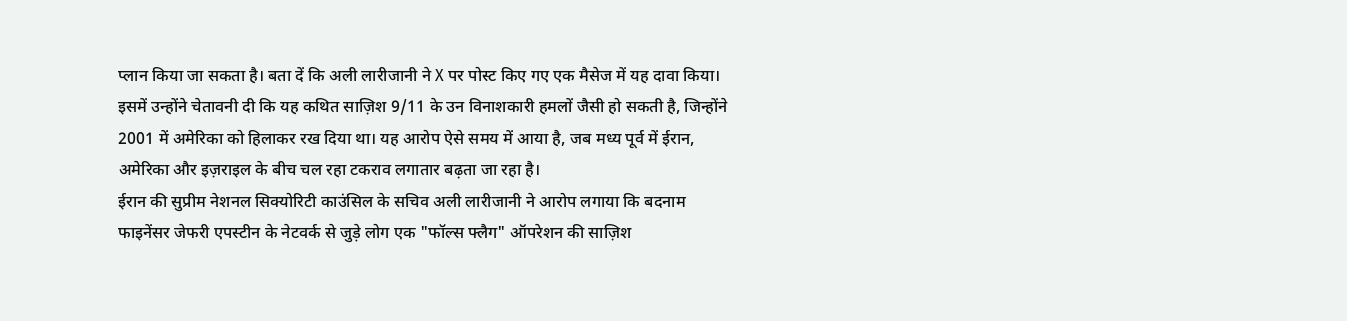प्लान किया जा सकता है। बता दें कि अली लारीजानी ने X पर पोस्ट किए गए एक मैसेज में यह दावा किया। इसमें उन्होंने चेतावनी दी कि यह कथित साज़िश 9/11 के उन विनाशकारी हमलों जैसी हो सकती है, जिन्होंने 2001 में अमेरिका को हिलाकर रख दिया था। यह आरोप ऐसे समय में आया है, जब मध्य पूर्व में ईरान, अमेरिका और इज़राइल के बीच चल रहा टकराव लगातार बढ़ता जा रहा है।
ईरान की सुप्रीम नेशनल सिक्योरिटी काउंसिल के सचिव अली लारीजानी ने आरोप लगाया कि बदनाम फाइनेंसर जेफरी एपस्टीन के नेटवर्क से जुड़े लोग एक "फॉल्स फ्लैग" ऑपरेशन की साज़िश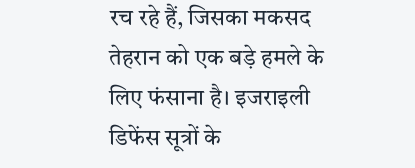रच रहे हैं, जिसका मकसद तेहरान को एक बड़े हमले के लिए फंसाना है। इजराइली डिफेंस सूत्रों के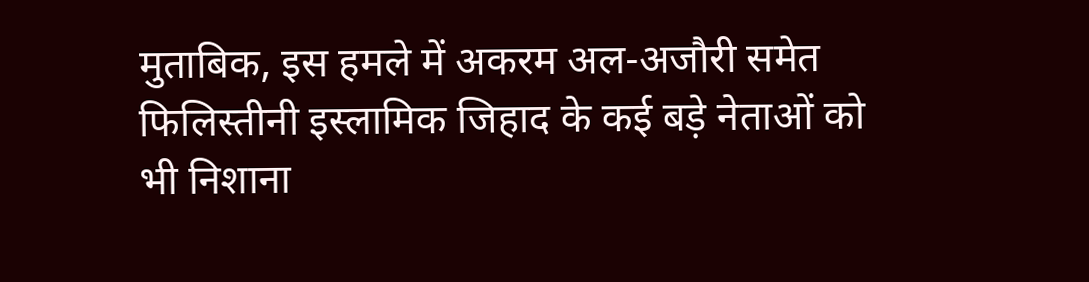मुताबिक, इस हमले में अकरम अल-अजौरी समेत फिलिस्तीनी इस्लामिक जिहाद के कई बड़े नेताओं को भी निशाना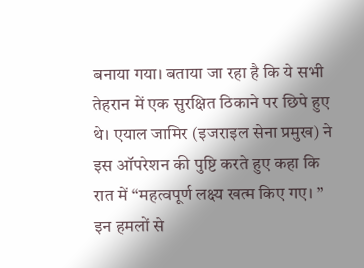बनाया गया। बताया जा रहा है कि ये सभी तेहरान में एक सुरक्षित ठिकाने पर छिपे हुए थे। एयाल जामिर (इजराइल सेना प्रमुख) ने इस ऑपरेशन की पुष्टि करते हुए कहा कि रात में “महत्वपूर्ण लक्ष्य खत्म किए गए। ” इन हमलों से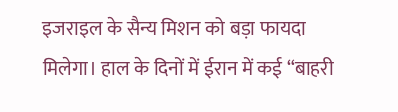इजराइल के सैन्य मिशन को बड़ा फायदा मिलेगा। हाल के दिनों में ईरान में कई “बाहरी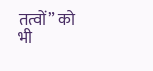तत्वों” को भी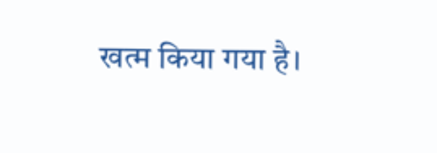खत्म किया गया है।